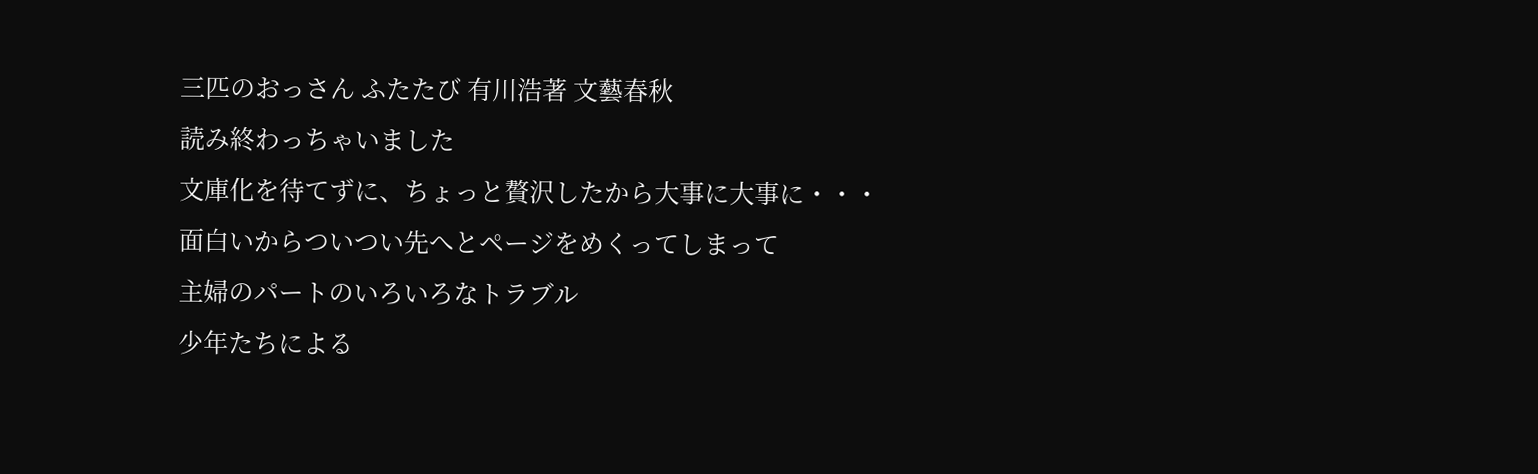三匹のおっさん ふたたび 有川浩著 文藝春秋
読み終わっちゃいました
文庫化を待てずに、ちょっと贅沢したから大事に大事に・・・
面白いからついつい先へとページをめくってしまって
主婦のパートのいろいろなトラブル
少年たちによる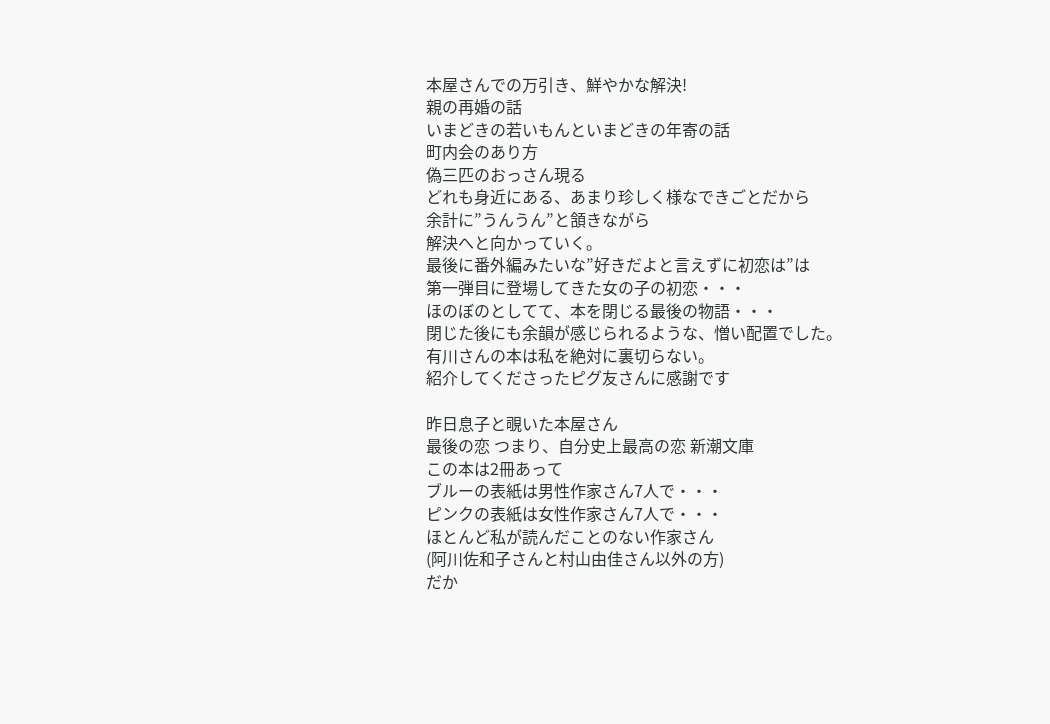本屋さんでの万引き、鮮やかな解決!
親の再婚の話
いまどきの若いもんといまどきの年寄の話
町内会のあり方
偽三匹のおっさん現る
どれも身近にある、あまり珍しく様なできごとだから
余計に”うんうん”と頷きながら
解決へと向かっていく。
最後に番外編みたいな”好きだよと言えずに初恋は”は
第一弾目に登場してきた女の子の初恋・・・
ほのぼのとしてて、本を閉じる最後の物語・・・
閉じた後にも余韻が感じられるような、憎い配置でした。
有川さんの本は私を絶対に裏切らない。
紹介してくださったピグ友さんに感謝です

昨日息子と覗いた本屋さん
最後の恋 つまり、自分史上最高の恋 新潮文庫
この本は2冊あって
ブルーの表紙は男性作家さん7人で・・・
ピンクの表紙は女性作家さん7人で・・・
ほとんど私が読んだことのない作家さん
(阿川佐和子さんと村山由佳さん以外の方)
だか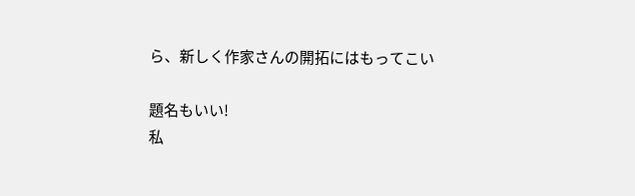ら、新しく作家さんの開拓にはもってこい

題名もいい!
私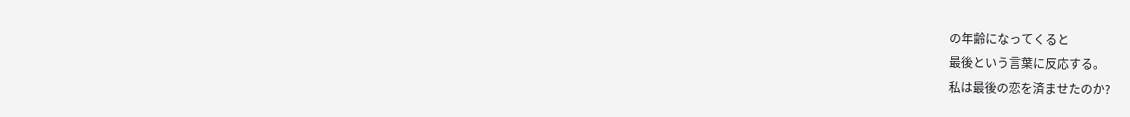の年齢になってくると
最後という言葉に反応する。
私は最後の恋を済ませたのか?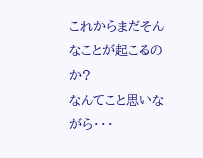これからまだそんなことが起こるのか?
なんてこと思いながら・・・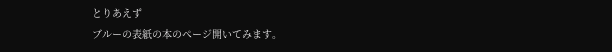とりあえず
ブルーの表紙の本のページ開いてみます。